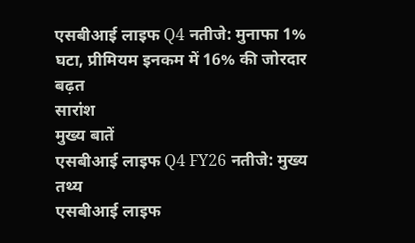एसबीआई लाइफ Q4 नतीजे: मुनाफा 1% घटा, प्रीमियम इनकम में 16% की जोरदार बढ़त
सारांश
मुख्य बातें
एसबीआई लाइफ Q4 FY26 नतीजे: मुख्य तथ्य
एसबीआई लाइफ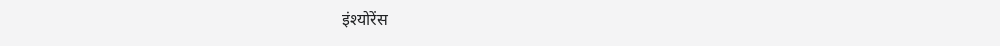इंश्योरेंस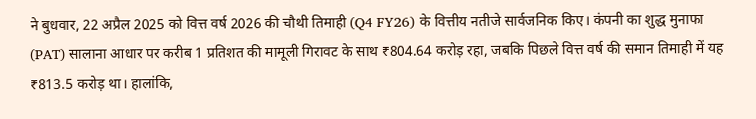ने बुधवार, 22 अप्रैल 2025 को वित्त वर्ष 2026 की चौथी तिमाही (Q4 FY26) के वित्तीय नतीजे सार्वजनिक किए। कंपनी का शुद्ध मुनाफा (PAT) सालाना आधार पर करीब 1 प्रतिशत की मामूली गिरावट के साथ ₹804.64 करोड़ रहा, जबकि पिछले वित्त वर्ष की समान तिमाही में यह ₹813.5 करोड़ था। हालांकि,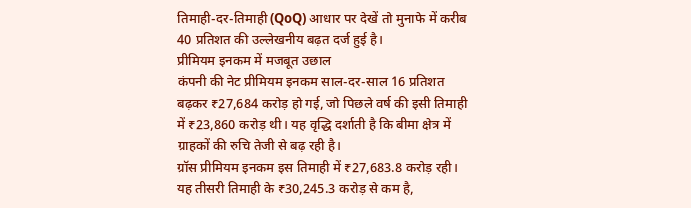तिमाही-दर-तिमाही (QoQ) आधार पर देखें तो मुनाफे में करीब 40 प्रतिशत की उल्लेखनीय बढ़त दर्ज हुई है।
प्रीमियम इनकम में मजबूत उछाल
कंपनी की नेट प्रीमियम इनकम साल-दर-साल 16 प्रतिशत बढ़कर ₹27,684 करोड़ हो गई, जो पिछले वर्ष की इसी तिमाही में ₹23,860 करोड़ थी। यह वृद्धि दर्शाती है कि बीमा क्षेत्र में ग्राहकों की रुचि तेजी से बढ़ रही है।
ग्रॉस प्रीमियम इनकम इस तिमाही में ₹27,683.8 करोड़ रही। यह तीसरी तिमाही के ₹30,245.3 करोड़ से कम है,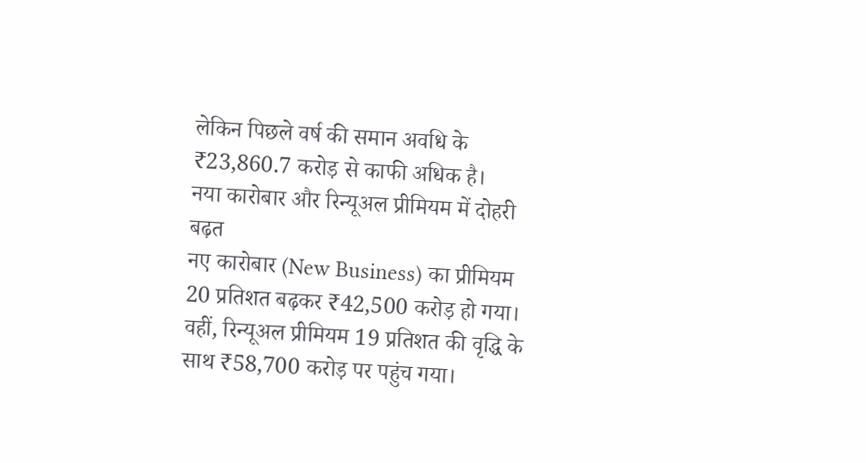लेकिन पिछले वर्ष की समान अवधि के ₹23,860.7 करोड़ से काफी अधिक है।
नया कारोबार और रिन्यूअल प्रीमियम में दोहरी बढ़त
नए कारोबार (New Business) का प्रीमियम 20 प्रतिशत बढ़कर ₹42,500 करोड़ हो गया। वहीं, रिन्यूअल प्रीमियम 19 प्रतिशत की वृद्धि के साथ ₹58,700 करोड़ पर पहुंच गया।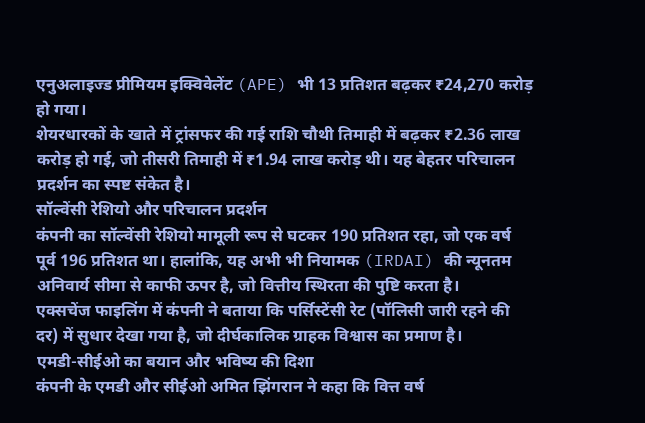एनुअलाइज्ड प्रीमियम इक्विवेलेंट (APE) भी 13 प्रतिशत बढ़कर ₹24,270 करोड़ हो गया।
शेयरधारकों के खाते में ट्रांसफर की गई राशि चौथी तिमाही में बढ़कर ₹2.36 लाख करोड़ हो गई, जो तीसरी तिमाही में ₹1.94 लाख करोड़ थी। यह बेहतर परिचालन प्रदर्शन का स्पष्ट संकेत है।
सॉल्वेंसी रेशियो और परिचालन प्रदर्शन
कंपनी का सॉल्वेंसी रेशियो मामूली रूप से घटकर 190 प्रतिशत रहा, जो एक वर्ष पूर्व 196 प्रतिशत था। हालांकि, यह अभी भी नियामक (IRDAI) की न्यूनतम अनिवार्य सीमा से काफी ऊपर है, जो वित्तीय स्थिरता की पुष्टि करता है।
एक्सचेंज फाइलिंग में कंपनी ने बताया कि पर्सिस्टेंसी रेट (पॉलिसी जारी रहने की दर) में सुधार देखा गया है, जो दीर्घकालिक ग्राहक विश्वास का प्रमाण है।
एमडी-सीईओ का बयान और भविष्य की दिशा
कंपनी के एमडी और सीईओ अमित झिंगरान ने कहा कि वित्त वर्ष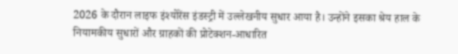2026 के दौरान लाइफ इंश्योरेंस इंडस्ट्री में उल्लेखनीय सुधार आया है। उन्होंने इसका श्रेय हाल के नियामकीय सुधारों और ग्राहकों की प्रोटेक्शन-आधारित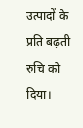उत्पादों के प्रति बढ़ती रुचि को दिया।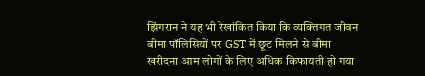झिंगरान ने यह भी रेखांकित किया कि व्यक्तिगत जीवन बीमा पॉलिसियों पर GST में छूट मिलने से बीमा खरीदना आम लोगों के लिए अधिक किफायती हो गया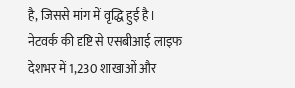है, जिससे मांग में वृद्धि हुई है।
नेटवर्क की दृष्टि से एसबीआई लाइफ देशभर में 1,230 शाखाओं और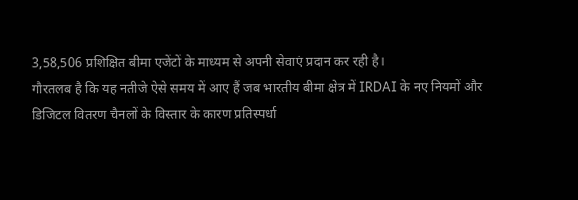3,58,506 प्रशिक्षित बीमा एजेंटों के माध्यम से अपनी सेवाएं प्रदान कर रही है।
गौरतलब है कि यह नतीजे ऐसे समय में आए हैं जब भारतीय बीमा क्षेत्र में IRDAI के नए नियमों और डिजिटल वितरण चैनलों के विस्तार के कारण प्रतिस्पर्धा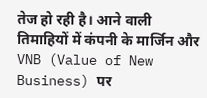तेज हो रही है। आने वाली तिमाहियों में कंपनी के मार्जिन और VNB (Value of New Business) पर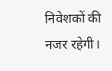निवेशकों की नजर रहेगी।